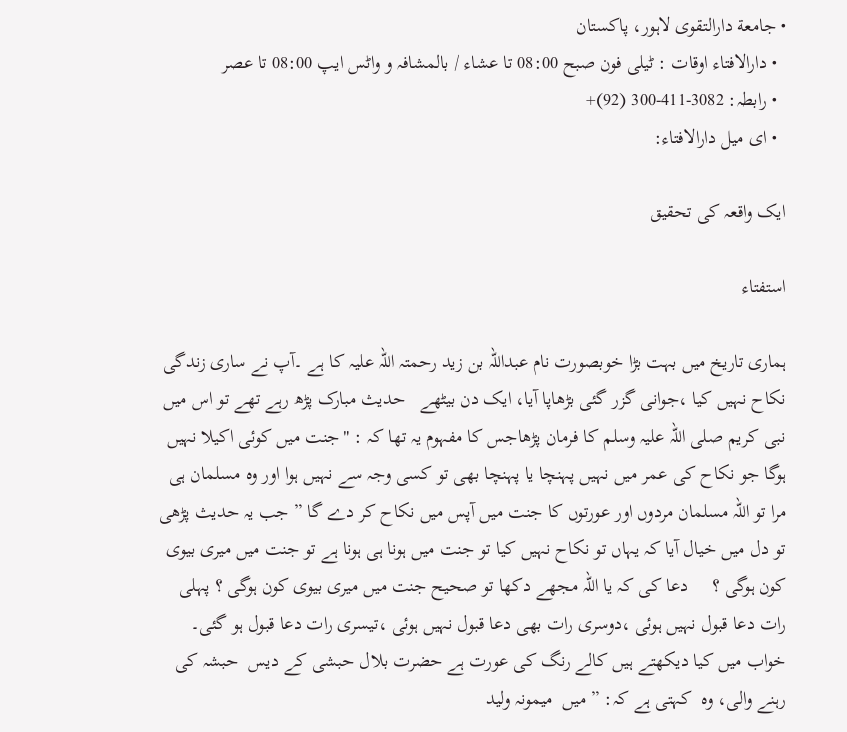• جامعة دارالتقوی لاہور، پاکستان
  • دارالافتاء اوقات : ٹیلی فون صبح 08:00 تا عشاء / بالمشافہ و واٹس ایپ 08:00 تا عصر
  • رابطہ: 3082-411-300 (92)+
  • ای میل دارالافتاء:

ایک واقعہ کی تحقیق

استفتاء

ہماری تاریخ میں بہت بڑا خوبصورت نام عبداللہ بن زید رحمتہ اللہ علیہ کا ہے ۔آپ نے ساری زندگی نکاح نہیں کیا ،جوانی گزر گئی بڑھاپا آیا، ایک دن بیٹھے   حدیث مبارک پڑھ رہے تھے تو اس میں نبی کریم صلی اللہ علیہ وسلم کا فرمان پڑھاجس کا مفہوم یہ تھا کہ : "جنت میں کوئی اکیلا نہیں ہوگا جو نکاح کی عمر میں نہیں پہنچا یا پہنچا بھی تو کسی وجہ سے نہیں ہوا اور وہ مسلمان ہی مرا تو اللہ مسلمان مردوں اور عورتوں کا جنت میں آپس میں نکاح کر دے گا ” جب یہ حدیث پڑھی تو دل میں خیال آیا کہ یہاں تو نکاح نہیں کیا تو جنت میں ہونا ہی ہونا ہے تو جنت میں میری بیوی کون ہوگی ؟     دعا کی کہ یا اللہ مجھے دکھا تو صحیح جنت میں میری بیوی کون ہوگی ؟ پہلی رات دعا قبول نہیں ہوئی ،دوسری رات بھی دعا قبول نہیں ہوئی ،تیسری رات دعا قبول ہو گئی۔ خواب میں کیا دیکھتے ہیں کالے رنگ کی عورت ہے حضرت بلال حبشی کے دیس  حبشہ کی  رہنے والی، وہ  کہتی ہے کہ: ” میں  میمونہ ولید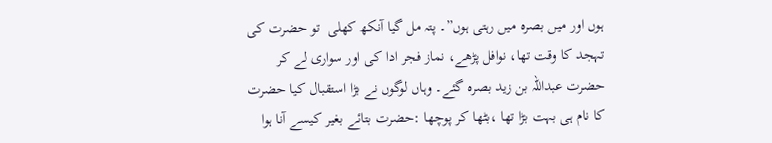ہوں اور میں بصرہ میں رہتی ہوں”۔ پتہ مل گیا آنکھ کھلی  تو حضرت کی تہجد کا وقت تھا، نوافل پڑھے، نماز فجر ادا کی اور سواری لے کر حضرت عبداللہ بن زید بصرہ گئے۔ وہاں لوگوں نے بڑا استقبال کیا حضرت کا نام ہی بہت بڑا تھا ،بٹھا کر پوچھا :حضرت بتائے بغیر کیسے آنا ہوا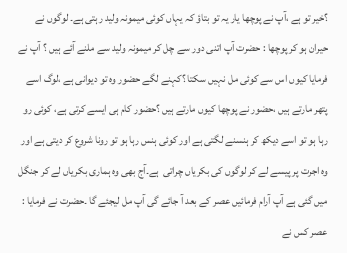؟خیر تو ہے ،آپ نے پوچھا یار یہ تو بتاؤ کہ یہاں کوئی میمونہ ولید رہتی ہے۔ لوگوں نے حیران ہو کر پوچھا : حضرت آپ اتنی دور سے چل کر میمونہ ولید سے ملنے آئے ہیں ؟ آپ نے فرمایا کیوں اس سے کوئی مل نہیں سکتا ؟کہنے لگے حضور وہ تو دیوانی ہے ،لوگ اسے پتھر مارتے ہیں ،حضور نے پوچھا کیوں مارتے ہیں ؟حضور کام ہی ایسے کرتی ہے، کوئی رو رہا ہو تو اسے دیکھ کر ہنسنے لگتی ہے اور کوئی ہنس رہا ہو تو رونا شروع کر دیتی ہے اور وہ اجرت پر پیسے لے کر لوگوں کی بکریاں چراتی  ہے۔آج بھی وہ ہماری بکریاں لے کر جنگل میں گئی ہے آپ آرام فرمائیں عصر کے بعد آ جائے گی آپ مل لیجئے گا ۔حضرت نے فرمایا : عصر کس نے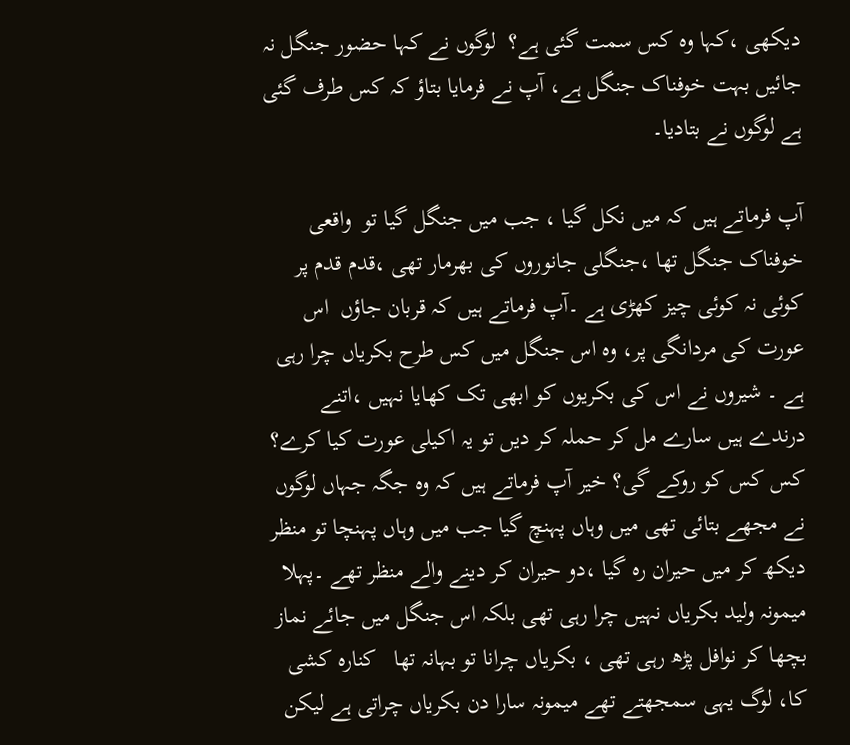دیکھی ،کہا وہ کس سمت گئی ہے؟  لوگوں نے کہا حضور جنگل نہ جائیں بہت خوفناک جنگل ہے، آپ نے فرمایا بتاؤ کہ کس طرف گئی ہے لوگوں نے بتادیا۔

آپ فرماتے ہیں کہ میں نکل گیا ، جب میں جنگل گیا تو  واقعی خوفناک جنگل تھا ،جنگلی جانوروں کی بھرمار تھی ،قدم قدم پر کوئی نہ کوئی چیز کھڑی ہے ۔آپ فرماتے ہیں کہ قربان جاؤں  اس عورت کی مردانگی پر، وہ اس جنگل میں کس طرح بکریاں چرا رہی ہے ۔ شیروں نے اس کی بکریوں کو ابھی تک کھایا نہیں ،اتنے درندے ہیں سارے مل کر حملہ کر دیں تو یہ اکیلی عورت کیا کرے؟  کس کس کو روکے گی؟ خیر آپ فرماتے ہیں کہ وہ جگہ جہاں لوگوں نے مجھے بتائی تھی میں وہاں پہنچ گیا جب میں وہاں پہنچا تو منظر دیکھ کر میں حیران رہ گیا ،دو حیران کر دینے والے منظر تھے ۔پہلا میمونہ ولید بکریاں نہیں چرا رہی تھی بلکہ اس جنگل میں جائے نماز بچھا کر نوافل پڑھ رہی تھی ، بکریاں چرانا تو بہانہ تھا   کنارہ کشی کا، لوگ یہی سمجھتے تھے میمونہ سارا دن بکریاں چراتی ہے لیکن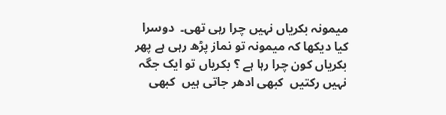میمونہ بکریاں نہیں چرا رہی تھی۔  دوسرا کیا دیکھا کہ میمونہ تو نماز پڑھ رہی ہے پھر بکریاں کون چرا رہا ہے ؟ بکریاں تو ایک جگہ نہیں رکتیں  کبھی ادھر جاتی ہیں  کبھی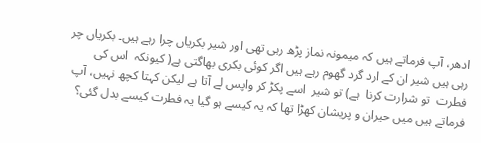ادھر، آپ فرماتے ہیں کہ میمونہ نماز پڑھ رہی تھی اور شیر بکریاں چرا رہے ہیں۔ بکریاں چر رہی ہیں شیر ان کے ارد گرد گھوم رہے ہیں اگر کوئی بکری بھاگتی ہے( کیونکہ  اس کی فطرت  تو شرارت کرنا  ہے) تو شیر  اسے پکڑ کر واپس لے آتا ہے لیکن کہتا کچھ نہیں، آپ فرماتے ہیں میں حیران و پریشان کھڑا تھا کہ یہ کیسے ہو گیا یہ فطرت کیسے بدل گئی؟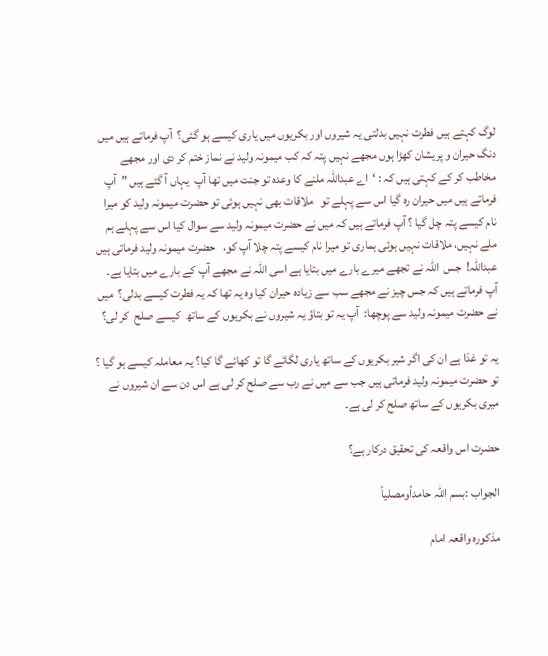لوگ کہتے ہیں فطرت نہیں بدلتی یہ شیروں اور بکریوں میں یاری کیسے ہو گئی؟  آپ فرماتے ہیں میں دنگ حیران و پریشان کھڑا ہوں مجھے نہیں پتہ کہ کب میمونہ ولید نے نماز ختم کر دی اور مجھے مخاطب کر کے کہتی ہیں کہ : ‘اے عبداللہ ملنے کا وعدہ تو جنت میں تھا آپ  یہاں آ گئے ہیں ”  آپ فرماتے ہیں میں حیران رہ گیا اس سے پہلے تو   ملاقات بھی نہیں ہوئی تو حضرت میمونہ ولید کو میرا نام کیسے پتہ چل گیا ؟ آپ فرماتے ہیں کہ میں نے حضرت میمونہ ولید سے سوال کیا اس سے پہلے ہم ملے نہیں، ملاقات نہیں ہوئی ہماری تو میرا نام کیسے پتہ چلا آپ کو،   حضرت میمونہ ولید فرماتی ہیں عبداللہ!  جس  اللہ نے تجھے میرے بارے میں بتایا ہے اسی اللہ نے مجھے آپ کے بارے میں بتایا ہے۔ آپ فرماتے ہیں کہ جس چیز نے مجھے سب سے زیادہ حیران کیا وہ یہ تھا کہ یہ فطرت کیسے بدلی؟  میں نے حضرت میمونہ ولید سے پوچھا:  آپ یہ تو بتاؤ یہ شیروں نے بکریوں کے ساتھ  کیسے صلح  کر لی؟

یہ تو غذا ہے ان کی اگر شیر بکریوں کے ساتھ یاری لگائے گا تو کھائے گا کیا؟ یہ معاملہ کیسے ہو گیا ؟ تو حضرت میمونہ ولید فرماتی ہیں جب سے میں نے رب سے صلح کر لی ہے اس دن سے ان شیروں نے میری بکریوں کے ساتھ صلح کر لی ہے۔

حضرت اس واقعہ کی تحقیق درکار ہے؟

الجواب :بسم اللہ حامداًومصلیاً

مذکورہ واقعہ امام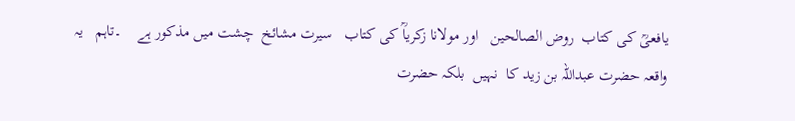یافعیؒ کی کتاب  روض الصالحین   اور مولانا زکریاؒ کی کتاب   سیرت مشائخ  چشت میں مذکور ہے    ۔تاہم   یہ  واقعہ حضرت عبداللہ بن زید کا  نہیں  بلکہ حضرت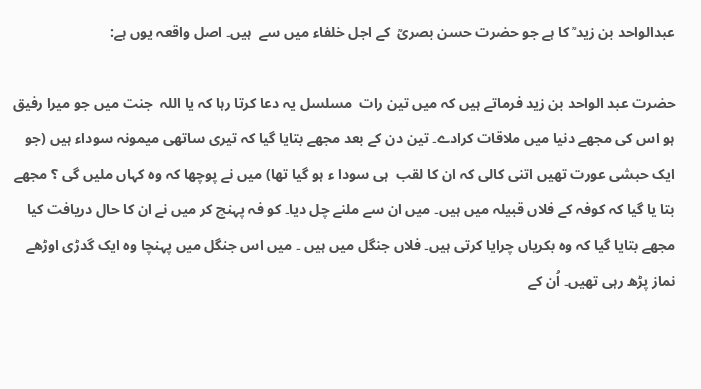عبدالواحد بن زید ؒ کا ہے جو حضرت حسن بصریؒ  کے اجل خلفاء میں سے  ہیں۔ اصل واقعہ یوں ہے:

حضرت عبد الواحد بن زید فرماتے ہیں کہ میں تین رات  مسلسل یہ دعا کرتا رہا کہ یا اللہ  جنت میں جو میرا رفیق ہو اس کی مجھے دنیا میں ملاقات کرادے۔ تین دن کے بعد مجھے بتایا گیا کہ تیری ساتھی میمونہ سوداء ہیں (جو ایک حبشی عورت تھیں اتنی کالی کہ ان کا لقب  ہی سودا ء ہو گیا تھا) میں نے پوچھا کہ وہ کہاں ملیں گی ؟ مجھے بتا یا گیا کہ کوفہ کے فلاں قبیلہ میں ہیں۔ میں ان سے ملنے چل دیا۔ کو فہ پہنچ کر میں نے ان کا حال دریافت کیا مجھے بتایا گیا کہ وہ بکریاں چرایا کرتی ہیں۔ فلاں جنگل میں ہیں ۔ میں اس جنگل میں پہنچا وہ ایک گدڑی اوڑھے  نماز پڑھ رہی تھیں۔ اُن کے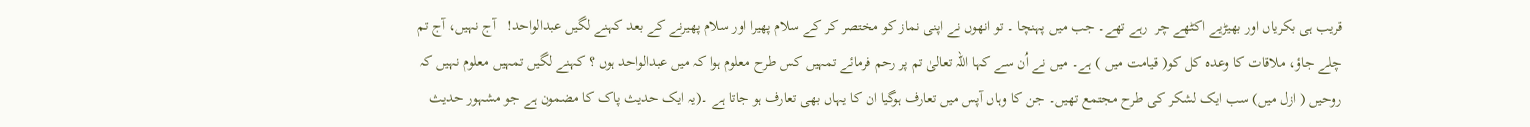قریب ہی بکریاں اور بھیڑیے اکٹھے چر  رہے تھے۔ جب میں پہنچا ۔ تو انھوں نے اپنی نماز کو مختصر کر کے سلام پھیرا اور سلام پھیرنے کے بعد کہنے لگیں عبدالواحد!   آج نہیں، آج تم  چلے جاؤ، ملاقات کا وعدہ کل کو( قیامت میں ) ہے۔ میں نے اُن سے کہا اللہ تعالیٰ تم پر رحم فرمائے تمہیں کس طرح معلوم ہوا کہ میں عبدالواحد ہوں ؟ کہنے لگیں تمہیں معلوم نہیں کہ روحیں ( ازل میں) سب ایک لشکر کی طرح مجتمع تھیں۔ جن کا وہاں آپس میں تعارف ہوگیا ان کا یہاں بھی تعارف ہو جاتا ہے ۔(یہ ایک حدیث پاک کا مضمون ہے جو مشہور حدیث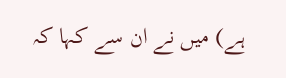ہے) میں نے ان سے کہا کہ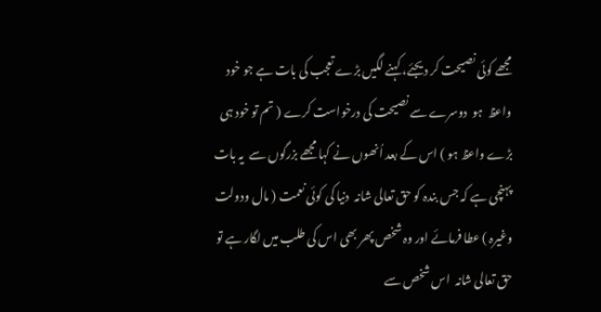مجھے کوئی نصیحت کر دیجئے، کہنے لگیں بڑے تعجب کی بات ہے جو خود   واعظ  ہو  دوسرے سے نصیحت کی درخواست کرے ( تم تو خود ہی بڑے واعظ ہو ) اس کے بعد اُنھوں نے کہا مجھے بزرگوں سے  یہ بات پہنچی ہے کہ جس بندہ کو حق تعالی شانہ  دنیا کی کوئی نعمت ( مال ودولت وغیرہ ) عطا فرمائے اور وہ شخص پھر بھی اس کی طلب میں لگار ہے تو حق تعالی شانہ  اس شخص سے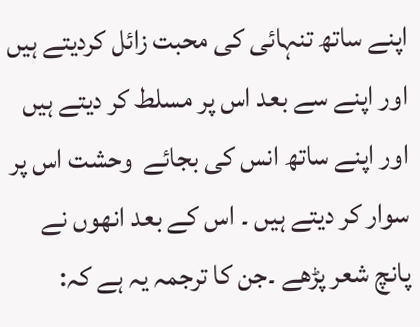اپنے ساتھ تنہائی کی محبت زائل کردیتے ہیں اور اپنے سے بعد اس پر مسلط کر دیتے ہیں اور اپنے ساتھ انس کی بجائے  وحشت اس پر سوار کر دیتے ہیں ۔ اس کے بعد انھوں نے پانچ شعر پڑھے ۔جن کا ترجمہ یہ ہے کہ: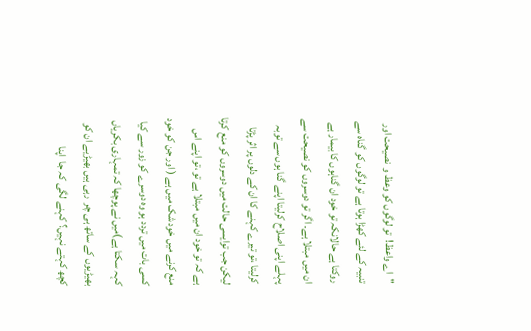"اے واعظ!  تو لوگوں کو وعظ و  نصیحت اور تنبیہ کے لئے کھڑا ہوتا ہے تو لوگوں کو گناہ سے روکتا ہے حالانکہ تو خود ان گناہوں کا بیمار ہے ان میں مبتلا ہے۔ اگر تو دوسروں کو نصیحت سے پہلے اپنی اصلاح کرلیتا اپنے گنا ہوں سے توبہ کرلیتا ،تو تیرے کہنے کا ان کے دلوں پر اثر پڑتا لیکن جب توایسی حالت میں دوسروں کو منع کرتا ہے کہ تو خود ان میں مبتلا ہے تو ،تو اپنے اس منع کرنے میں خود شک میں ہے ( اور جن کو خود کسی بات میں تردد ہو وہ دوسرے کو زور سے کیا کہہ سکتا ہے)میں نے پوچھا کہ تمہاری بکریاں بھیڑیوں کے ساتھ ہی چر  رہی ہیں بھیڑیے ان کو کچھ کہتے نہیں؟ کہنے لگی کہ جا  اپنا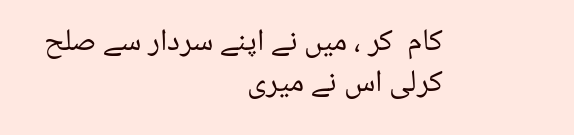کام  کر ، میں نے اپنے سردار سے صلح کرلی اس نے میری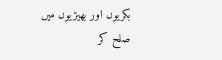بکریوں اور بھیڑیوں میں صلح کر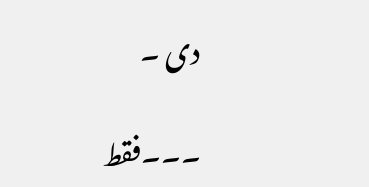دی ۔

۔۔۔فقط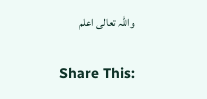واللہ تعالی اعلم

Share This: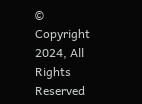© Copyright 2024, All Rights Reserved